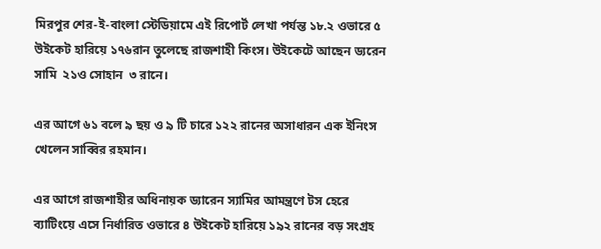মিরপুর শের-ই-বাংলা স্টেডিয়ামে এই রিপোর্ট লেখা পর্যন্ত ১৮.২ ওভারে ৫ উইকেট হারিয়ে ১৭৬রান তুলেছে রাজশাহী কিংস। উইকেটে আছেন ড্যরেন সামি  ২১ও সোহান  ৩ রানে।

এর আগে ৬১ বলে ৯ ছয় ও ৯ টি চারে ১২২ রানের অসাধারন এক ইনিংস খেলেন সাব্বির রহমান।

এর আগে রাজশাহীর অধিনায়ক ড্যারেন স্যামির আমন্ত্রণে টস হেরে ব্যাটিংয়ে এসে নির্ধারিত ওভারে ৪ উইকেট হারিয়ে ১৯২ রানের বড় সংগ্রহ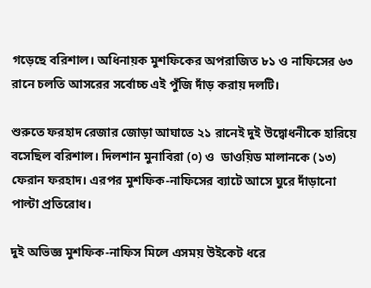গড়েছে বরিশাল। অধিনায়ক মুশফিকের অপরাজিত ৮১ ও নাফিসের ৬৩ রানে চলতি আসরের সর্বোচ্চ এই পুঁজি দাঁড় করায় দলটি।

শুরুতে ফরহাদ রেজার জোড়া আঘাতে ২১ রানেই দুই উদ্বোধনীকে হারিয়ে বসেছিল বরিশাল। দিলশান মুনাবিরা (০) ও  ডাওয়িড মালানকে (১৩) ফেরান ফরহাদ। এরপর মুশফিক-নাফিসের ব্যাটে আসে ঘুরে দাঁড়ানো পাল্টা প্রতিরোধ।

দুই অভিজ্ঞ মুশফিক-নাফিস মিলে এসময় উইকেট ধরে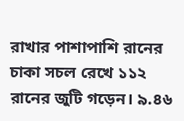রাখার পাশাপাশি রানের চাকা সচল রেখে ১১২ রানের জুটি গড়েন। ৯.৪৬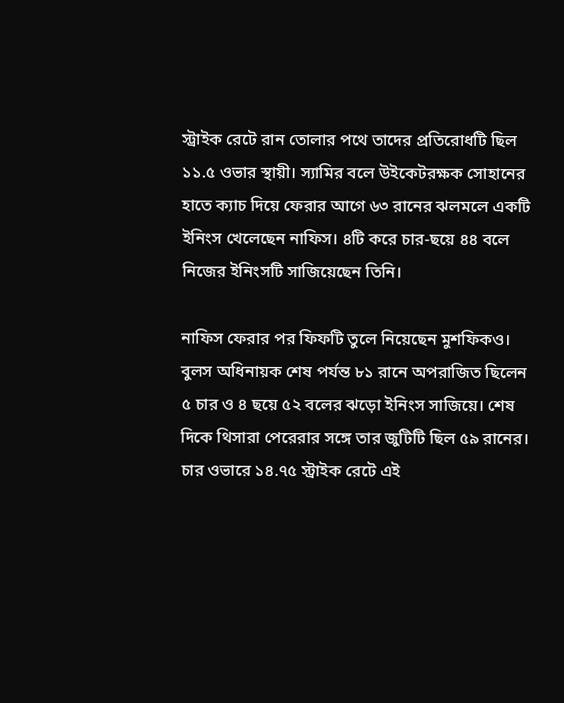স্ট্রাইক রেটে রান তোলার পথে তাদের প্রতিরোধটি ছিল ১১.৫ ওভার স্থায়ী। স্যামির বলে উইকেটরক্ষক সোহানের হাতে ক্যাচ দিয়ে ফেরার আগে ৬৩ রানের ঝলমলে একটি ইনিংস খেলেছেন নাফিস। ৪টি করে চার-ছয়ে ৪৪ বলে নিজের ইনিংসটি সাজিয়েছেন তিনি।

নাফিস ফেরার পর ফিফটি তুলে নিয়েছেন মুশফিকও। বুলস অধিনায়ক শেষ পর্যন্ত ৮১ রানে অপরাজিত ছিলেন ৫ চার ও ৪ ছয়ে ৫২ বলের ঝড়ো ইনিংস সাজিয়ে। শেষ দিকে থিসারা পেরেরার সঙ্গে তার জুটিটি ছিল ৫৯ রানের। চার ওভারে ১৪.৭৫ স্ট্রাইক রেটে এই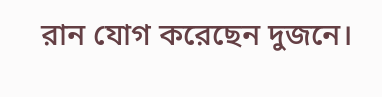রান যোগ করেছেন দুজনে।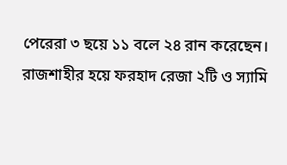পেরেরা ৩ ছয়ে ১১ বলে ২৪ রান করেছেন।
রাজশাহীর হয়ে ফরহাদ রেজা ২টি ও স্যামি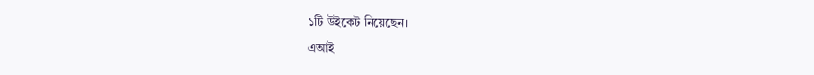১টি উইকেট নিয়েছেন।
এআই